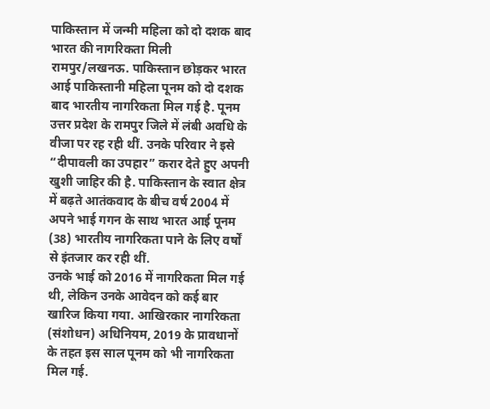पाकिस्तान में जन्मी महिला को दो दशक बाद भारत की नागरिकता मिली
रामपुर/लखनऊ. पाकिस्तान छोड़कर भारत आई पाकिस्तानी महिला पूनम को दो दशक बाद भारतीय नागरिकता मिल गई है. पूनम उत्तर प्रदेश के रामपुर जिले में लंबी अवधि के वीजा पर रह रही थीं. उनके परिवार ने इसे “दीपावली का उपहार” करार देते हुए अपनी खुशी जाहिर की है. पाकिस्तान के स्वात क्षेत्र में बढ़ते आतंकवाद के बीच वर्ष 2004 में अपने भाई गगन के साथ भारत आई पूनम (38) भारतीय नागरिकता पाने के लिए वर्षों से इंतजार कर रही थीं.
उनके भाई को 2016 में नागरिकता मिल गई थी, लेकिन उनके आवेदन को कई बार खारिज किया गया. आखिरकार नागरिकता (संशोधन) अधिनियम, 2019 के प्रावधानों के तहत इस साल पूनम को भी नागरिकता मिल गई.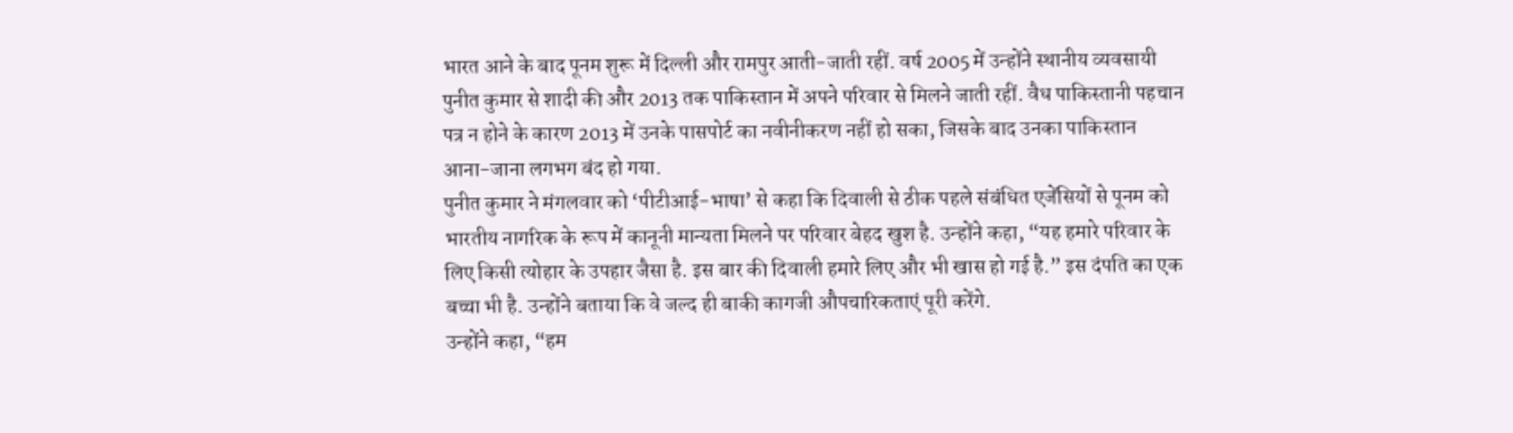भारत आने के बाद पूनम शुरू में दिल्ली और रामपुर आती-जाती रहीं. वर्ष 2005 में उन्होंने स्थानीय व्यवसायी पुनीत कुमार से शादी की और 2013 तक पाकिस्तान में अपने परिवार से मिलने जाती रहीं. वैध पाकिस्तानी पहचान पत्र न होने के कारण 2013 में उनके पासपोर्ट का नवीनीकरण नहीं हो सका, जिसके बाद उनका पाकिस्तान आना-जाना लगभग बंद हो गया.
पुनीत कुमार ने मंगलवार को ‘पीटीआई-भाषा’ से कहा कि दिवाली से ठीक पहले संबंधित एजेंसियों से पूनम को भारतीय नागरिक के रूप में कानूनी मान्यता मिलने पर परिवार बेहद खुश है. उन्होंने कहा, “यह हमारे परिवार के लिए किसी त्योहार के उपहार जैसा है. इस बार की दिवाली हमारे लिए और भी खास हो गई है.” इस दंपति का एक बच्चा भी है. उन्होंने बताया कि वे जल्द ही बाकी कागजी औपचारिकताएं पूरी करेंगे.
उन्होंने कहा, “हम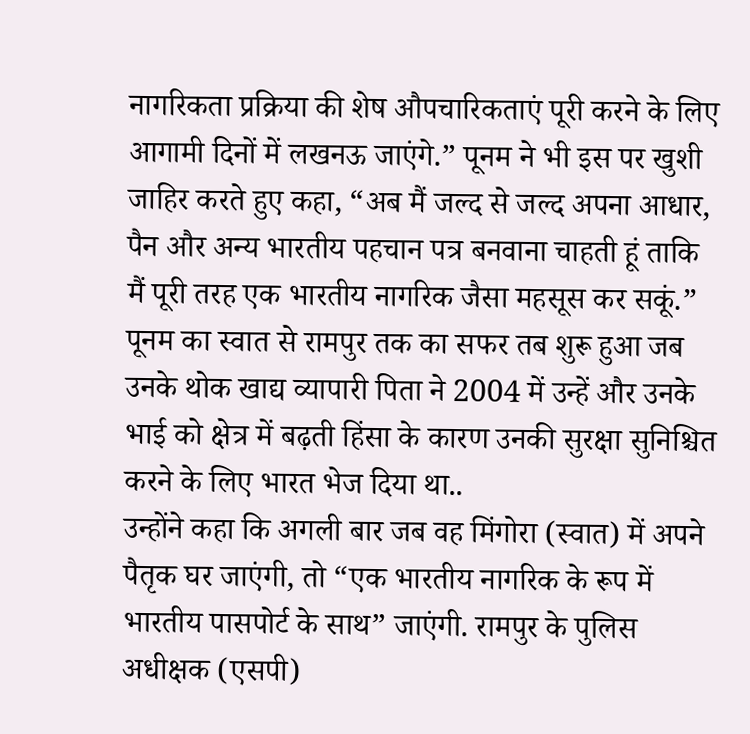नागरिकता प्रक्रिया की शेष औपचारिकताएं पूरी करने के लिए आगामी दिनों में लखनऊ जाएंगे.” पूनम ने भी इस पर खुशी जाहिर करते हुए कहा, “अब मैं जल्द से जल्द अपना आधार, पैन और अन्य भारतीय पहचान पत्र बनवाना चाहती हूं ताकि मैं पूरी तरह एक भारतीय नागरिक जैसा महसूस कर सकूं.” पूनम का स्वात से रामपुर तक का सफर तब शुरू हुआ जब उनके थोक खाद्य व्यापारी पिता ने 2004 में उन्हें और उनके भाई को क्षेत्र में बढ़ती हिंसा के कारण उनकी सुरक्षा सुनिश्चित करने के लिए भारत भेज दिया था..
उन्होंने कहा कि अगली बार जब वह मिंगोरा (स्वात) में अपने पैतृक घर जाएंगी, तो “एक भारतीय नागरिक के रूप में भारतीय पासपोर्ट के साथ” जाएंगी. रामपुर के पुलिस अधीक्षक (एसपी)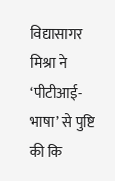विद्यासागर मिश्रा ने ‘पीटीआई-भाषा’ से पुष्टि की कि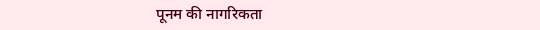पूनम की नागरिकता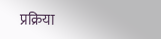प्रक्रिया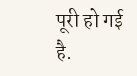पूरी हो गई है.